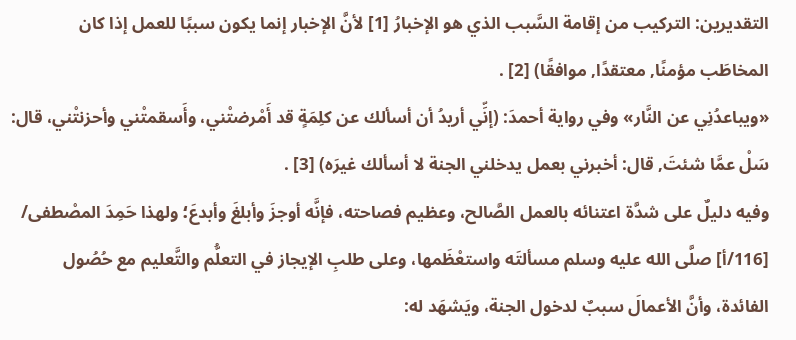التقديرين: التركيب من إقامة السَّبب الذي هو الإخبارُ [1] لأنَّ الإخبار إنما يكون سببًا للعمل إذا كان المخاطَب مؤمنًا, معتقدًا, موافقًا) [2] .
«ويباعدُنِي عن النَّار» وفي رواية أحمدَ: (إنِّي أريدُ أن أسألك عن كلِمَةٍ قد أَمْرضتْني، وأَسقمتْني وأحزنتْني، قال: سَلْ عمَّا شئتَ, قال: أخبرني بعمل يدخلني الجنة لا أسألك غيرَه) [3] .
وفيه دليلٌ على شدَّة اعتنائه بالعمل الصَّالح، وعظيم فصاحته، فإنَّه أوجزَ وأبلغَ وأبدعَ؛ ولهذا حَمِدَ المصْطفى/ [116/أ] صلَّى الله عليه وسلم مسألتَه واستعْظَمها، وعلى طلبِ الإيجاز في التعلُّم والتَّعليم مع حُصُول الفائدة، وأنَّ الأعمالَ سببٌ لدخول الجنة، ويَشهَد له: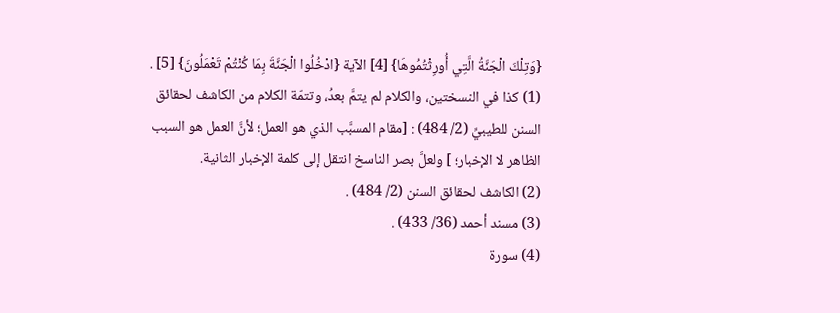{وَتِلْكَ الْجَنَّةُ الَّتِي أُورِثْتُمُوهَا} [4] الآية {ادْخُلُوا الْجَنَّةَ بِمَا كُنْتُمْ تَعْمَلُونَ} [5] .
(1) كذا في النسختين، والكلام لم يتمَّ بعدُ، وتتمّة الكلام من الكاشف لحقائق السنن للطيبيِّ (2/ 484) : [مقام المسبَّب الذي هو العمل؛ لأنَّ العمل هو السبب الظاهر لا الإخبار؛ ] ولعلَّ بصر الناسخ انتقل إلى كلمة الإخبار الثانية.
(2) الكاشف لحقائق السنن (2/ 484) .
(3) مسند أحمد (36/ 433) .
(4) سورة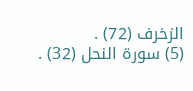الزخرف (72) .
(5) سورة النحل (32) .